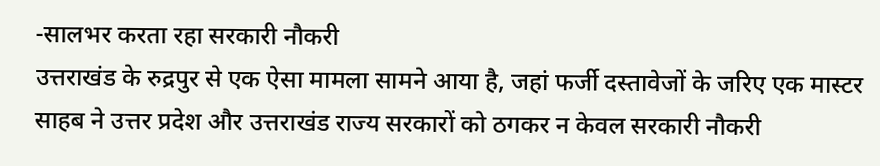-सालभर करता रहा सरकारी नौकरी
उत्तराखंड के रुद्रपुर से एक ऐसा मामला सामने आया है, जहां फर्जी दस्तावेजों के जरिए एक मास्टर साहब ने उत्तर प्रदेश और उत्तराखंड राज्य सरकारों को ठगकर न केवल सरकारी नौकरी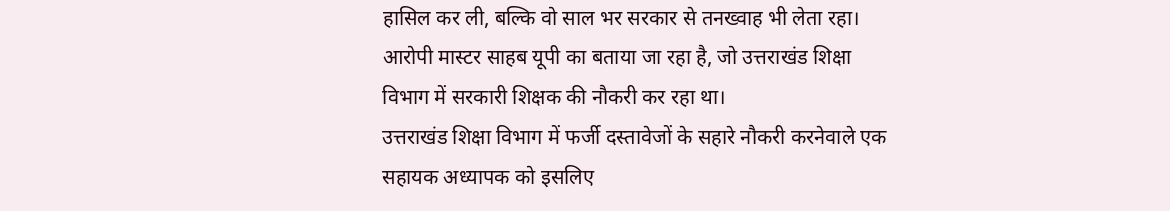हासिल कर ली, बल्कि वो साल भर सरकार से तनख्वाह भी लेता रहा। आरोपी मास्टर साहब यूपी का बताया जा रहा है, जो उत्तराखंड शिक्षा विभाग में सरकारी शिक्षक की नौकरी कर रहा था।
उत्तराखंड शिक्षा विभाग में फर्जी दस्तावेजों के सहारे नौकरी करनेवाले एक सहायक अध्यापक को इसलिए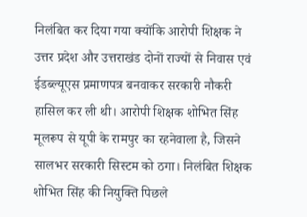निलंबित कर दिया गया क्योंकि आरोपी शिक्षक ने उत्तर प्रदेश और उत्तराखंड दोनों राज्यों से निवास एवं ईडब्ल्यूएस प्रमाणपत्र बनवाकर सरकारी नौकरी हासिल कर ली थी। आरोपी शिक्षक शोभित सिंह मूलरूप से यूपी के रामपुर का रहनेवाला है, जिसने सालभर सरकारी सिस्टम को ठगा। निलंबित शिक्षक शोभित सिंह की नियुक्ति पिछले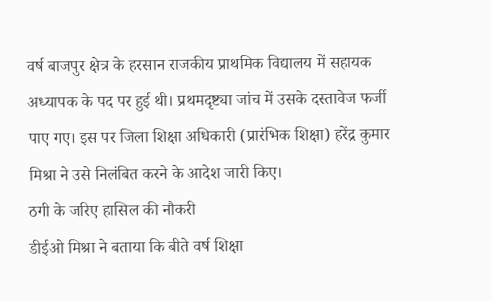वर्ष बाजपुर क्षेत्र के हरसान राजकीय प्राथमिक विद्यालय में सहायक अध्यापक के पद पर हुई थी। प्रथमदृष्ट्या जांच में उसके दस्तावेज फर्जी पाए गए। इस पर जिला शिक्षा अधिकारी (प्रारंभिक शिक्षा) हरेंद्र कुमार मिश्रा ने उसे निलंबित करने के आदेश जारी किए।
ठगी के जरिए हासिल की नौकरी
डीईओ मिश्रा ने बताया कि बीते वर्ष शिक्षा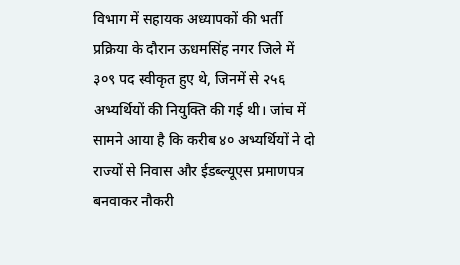विभाग में सहायक अध्यापकों की भर्ती प्रक्रिया के दौरान ऊधमसिंह नगर जिले में ३०९ पद स्वीकृत हुए थे, जिनमें से २५६ अभ्यर्थियों की नियुक्ति की गई थी। जांच में सामने आया है कि करीब ४० अभ्यर्थियों ने दो राज्यों से निवास और ईडब्ल्यूएस प्रमाणपत्र बनवाकर नौकरी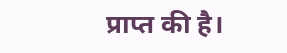प्राप्त की है।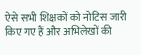ऐसे सभी शिक्षकों को नोटिस जारी किए गए हैं और अभिलेखों की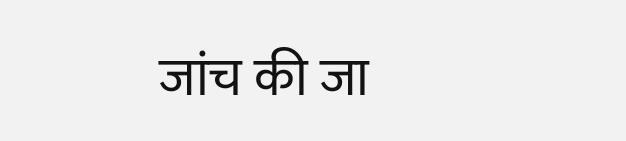जांच की जा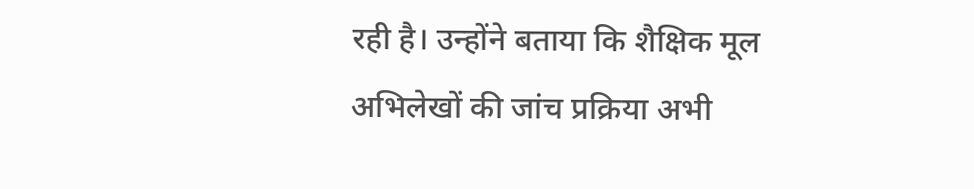रही है। उन्होंने बताया कि शैक्षिक मूल अभिलेखों की जांच प्रक्रिया अभी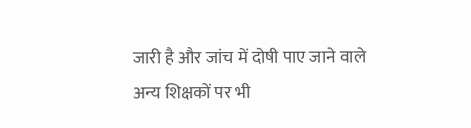जारी है और जांच में दोषी पाए जाने वाले अन्य शिक्षकों पर भी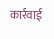कार्रवाई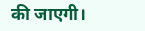की जाएगी।